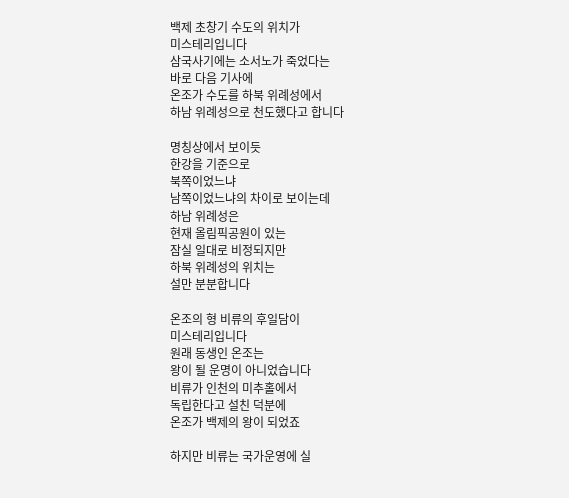백제 초창기 수도의 위치가
미스테리입니다
삼국사기에는 소서노가 죽었다는
바로 다음 기사에
온조가 수도를 하북 위례성에서
하남 위례성으로 천도했다고 합니다

명칭상에서 보이듯
한강을 기준으로
북쪽이었느냐
남쪽이었느냐의 차이로 보이는데
하남 위례성은
현재 올림픽공원이 있는
잠실 일대로 비정되지만
하북 위례성의 위치는
설만 분분합니다

온조의 형 비류의 후일담이
미스테리입니다
원래 동생인 온조는
왕이 될 운명이 아니었습니다
비류가 인천의 미추홀에서
독립한다고 설친 덕분에
온조가 백제의 왕이 되었죠

하지만 비류는 국가운영에 실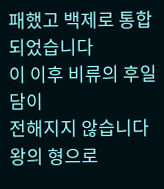패했고 백제로 통합되었습니다
이 이후 비류의 후일담이
전해지지 않습니다
왕의 형으로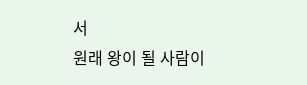서
원래 왕이 될 사람이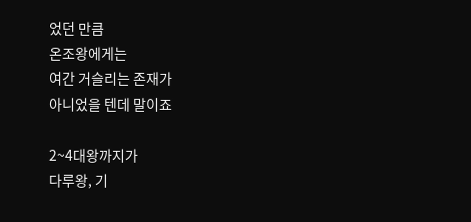었던 만큼
온조왕에게는
여간 거슬리는 존재가
아니었을 텐데 말이죠

2~4대왕까지가
다루왕, 기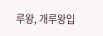루왕, 개루왕입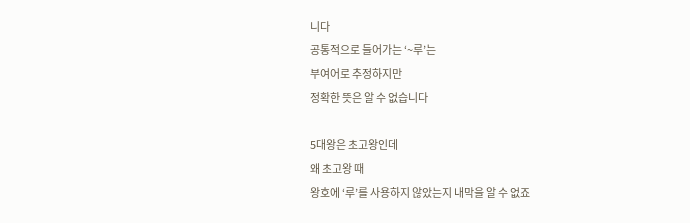니다
공통적으로 들어가는 ‘~루’는
부여어로 추정하지만
정확한 뜻은 알 수 없습니다

5대왕은 초고왕인데
왜 초고왕 때
왕호에 ‘루’를 사용하지 않았는지 내막을 알 수 없죠